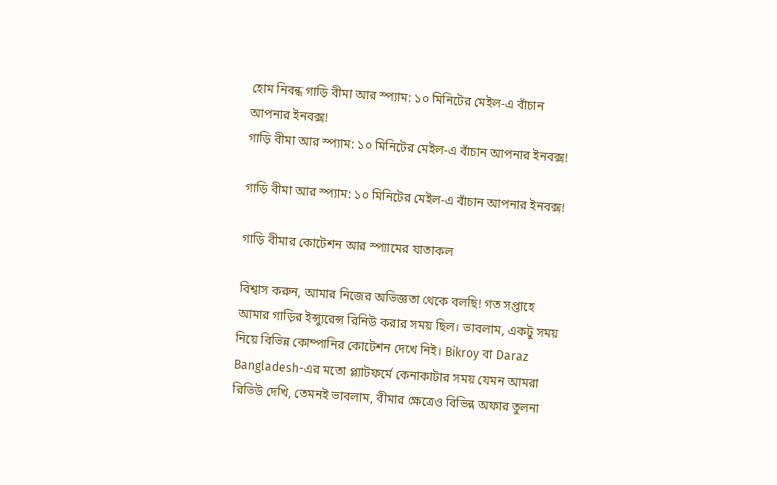হোম নিবন্ধ গাড়ি বীমা আর স্প্যাম: ১০ মিনিটের মেইল-এ বাঁচান আপনার ইনবক্স!
গাড়ি বীমা আর স্প্যাম: ১০ মিনিটের মেইল-এ বাঁচান আপনার ইনবক্স!

গাড়ি বীমা আর স্প্যাম: ১০ মিনিটের মেইল-এ বাঁচান আপনার ইনবক্স!

গাড়ি বীমার কোটেশন আর স্প্যামের যাতাকল

বিশ্বাস করুন, আমার নিজের অভিজ্ঞতা থেকে বলছি! গত সপ্তাহে আমার গাড়ির ইন্স্যুরেন্স রিনিউ করার সময় ছিল। ভাবলাম, একটু সময় নিয়ে বিভিন্ন কোম্পানির কোটেশন দেখে নিই। Bikroy বা Daraz Bangladesh-এর মতো প্ল্যাটফর্মে কেনাকাটার সময় যেমন আমরা রিভিউ দেখি, তেমনই ভাবলাম, বীমার ক্ষেত্রেও বিভিন্ন অফার তুলনা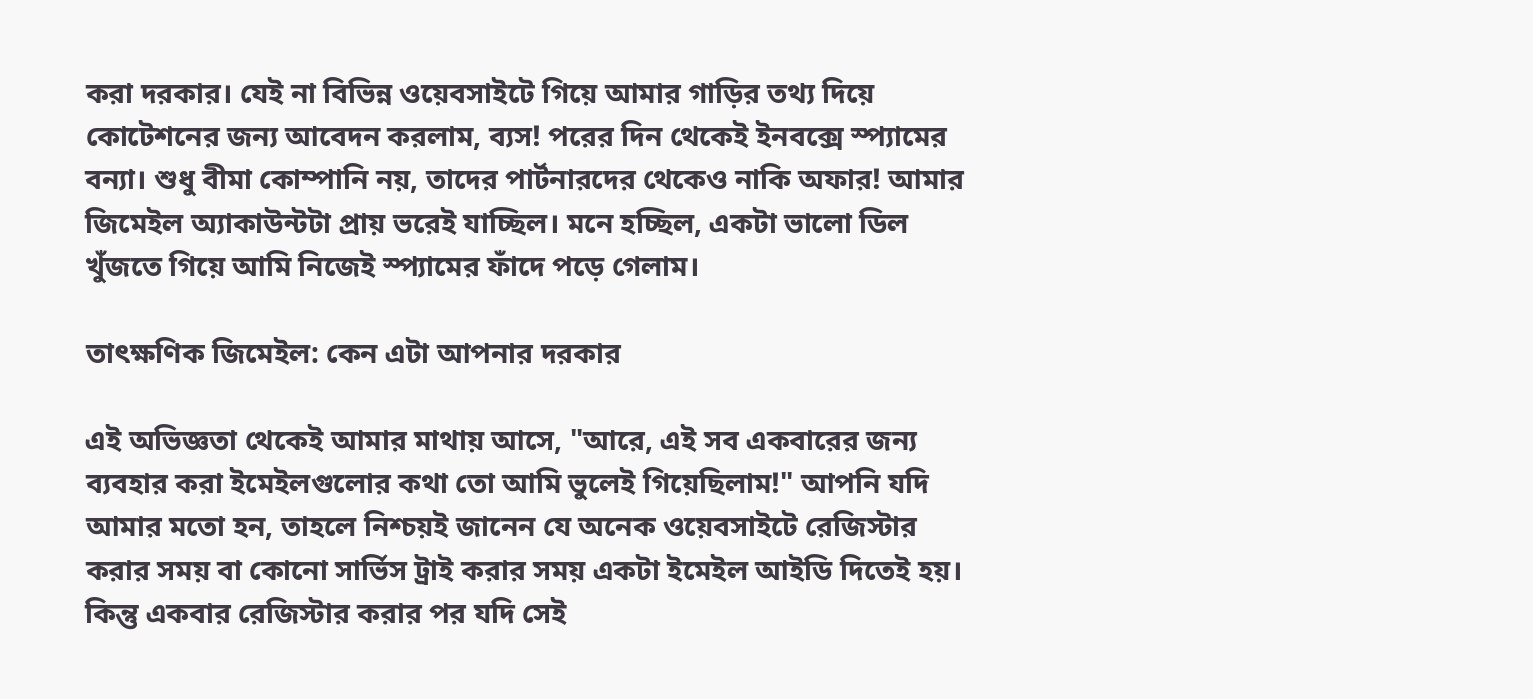করা দরকার। যেই না বিভিন্ন ওয়েবসাইটে গিয়ে আমার গাড়ির তথ্য দিয়ে কোটেশনের জন্য আবেদন করলাম, ব্যস! পরের দিন থেকেই ইনবক্সে স্প্যামের বন্যা। শুধু বীমা কোম্পানি নয়, তাদের পার্টনারদের থেকেও নাকি অফার! আমার জিমেইল অ্যাকাউন্টটা প্রায় ভরেই যাচ্ছিল। মনে হচ্ছিল, একটা ভালো ডিল খুঁজতে গিয়ে আমি নিজেই স্প্যামের ফাঁদে পড়ে গেলাম।

তাৎক্ষণিক জিমেইল: কেন এটা আপনার দরকার

এই অভিজ্ঞতা থেকেই আমার মাথায় আসে, "আরে, এই সব একবারের জন্য ব্যবহার করা ইমেইলগুলোর কথা তো আমি ভুলেই গিয়েছিলাম!" আপনি যদি আমার মতো হন, তাহলে নিশ্চয়ই জানেন যে অনেক ওয়েবসাইটে রেজিস্টার করার সময় বা কোনো সার্ভিস ট্রাই করার সময় একটা ইমেইল আইডি দিতেই হয়। কিন্তু একবার রেজিস্টার করার পর যদি সেই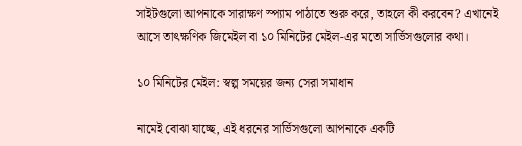সাইটগুলো আপনাকে সারাক্ষণ স্প্যাম পাঠাতে শুরু করে, তাহলে কী করবেন? এখানেই আসে তাৎক্ষণিক জিমেইল বা ১০ মিনিটের মেইল-এর মতো সার্ভিসগুলোর কথা।

১০ মিনিটের মেইল: স্বল্প সময়ের জন্য সেরা সমাধান

নামেই বোঝা যাচ্ছে, এই ধরনের সার্ভিসগুলো আপনাকে একটি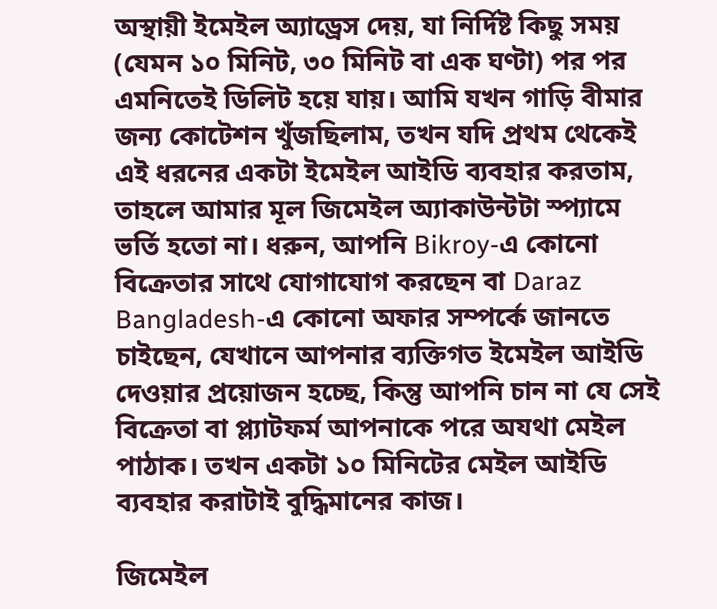অস্থায়ী ইমেইল অ্যাড্রেস দেয়, যা নির্দিষ্ট কিছু সময় (যেমন ১০ মিনিট, ৩০ মিনিট বা এক ঘণ্টা) পর পর এমনিতেই ডিলিট হয়ে যায়। আমি যখন গাড়ি বীমার জন্য কোটেশন খুঁজছিলাম, তখন যদি প্রথম থেকেই এই ধরনের একটা ইমেইল আইডি ব্যবহার করতাম, তাহলে আমার মূল জিমেইল অ্যাকাউন্টটা স্প্যামে ভর্তি হতো না। ধরুন, আপনি Bikroy-এ কোনো বিক্রেতার সাথে যোগাযোগ করছেন বা Daraz Bangladesh-এ কোনো অফার সম্পর্কে জানতে চাইছেন, যেখানে আপনার ব্যক্তিগত ইমেইল আইডি দেওয়ার প্রয়োজন হচ্ছে, কিন্তু আপনি চান না যে সেই বিক্রেতা বা প্ল্যাটফর্ম আপনাকে পরে অযথা মেইল পাঠাক। তখন একটা ১০ মিনিটের মেইল আইডি ব্যবহার করাটাই বুদ্ধিমানের কাজ।

জিমেইল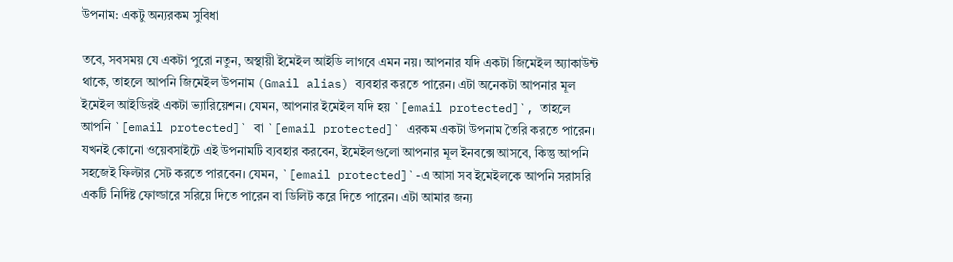উপনাম: একটু অন্যরকম সুবিধা

তবে, সবসময় যে একটা পুরো নতুন, অস্থায়ী ইমেইল আইডি লাগবে এমন নয়। আপনার যদি একটা জিমেইল অ্যাকাউন্ট থাকে, তাহলে আপনি জিমেইল উপনাম (Gmail alias) ব্যবহার করতে পারেন। এটা অনেকটা আপনার মূল ইমেইল আইডিরই একটা ভ্যারিয়েশন। যেমন, আপনার ইমেইল যদি হয় `[email protected]`, তাহলে আপনি `[email protected]` বা `[email protected]` এরকম একটা উপনাম তৈরি করতে পারেন। যখনই কোনো ওয়েবসাইটে এই উপনামটি ব্যবহার করবেন, ইমেইলগুলো আপনার মূল ইনবক্সে আসবে, কিন্তু আপনি সহজেই ফিল্টার সেট করতে পারবেন। যেমন, `[email protected]`-এ আসা সব ইমেইলকে আপনি সরাসরি একটি নির্দিষ্ট ফোল্ডারে সরিয়ে দিতে পারেন বা ডিলিট করে দিতে পারেন। এটা আমার জন্য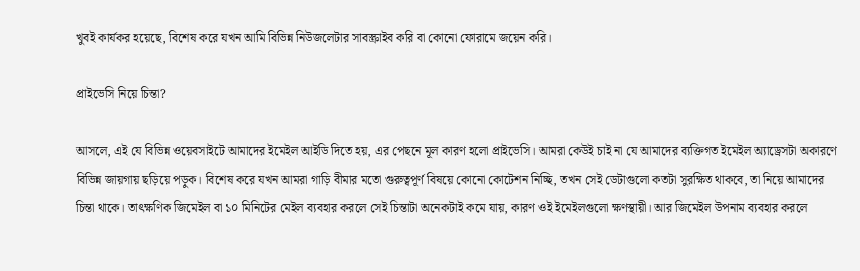খুবই কার্যকর হয়েছে, বিশেষ করে যখন আমি বিভিন্ন নিউজলেটার সাবস্ক্রাইব করি বা কোনো ফোরামে জয়েন করি।

প্রাইভেসি নিয়ে চিন্তা?

আসলে, এই যে বিভিন্ন ওয়েবসাইটে আমাদের ইমেইল আইডি দিতে হয়, এর পেছনে মূল কারণ হলো প্রাইভেসি। আমরা কেউই চাই না যে আমাদের ব্যক্তিগত ইমেইল অ্যাড্রেসটা অকারণে বিভিন্ন জায়গায় ছড়িয়ে পড়ুক। বিশেষ করে যখন আমরা গাড়ি বীমার মতো গুরুত্বপূর্ণ বিষয়ে কোনো কোটেশন নিচ্ছি, তখন সেই ডেটাগুলো কতটা সুরক্ষিত থাকবে, তা নিয়ে আমাদের চিন্তা থাকে। তাৎক্ষণিক জিমেইল বা ১০ মিনিটের মেইল ব্যবহার করলে সেই চিন্তাটা অনেকটাই কমে যায়, কারণ ওই ইমেইলগুলো ক্ষণস্থায়ী। আর জিমেইল উপনাম ব্যবহার করলে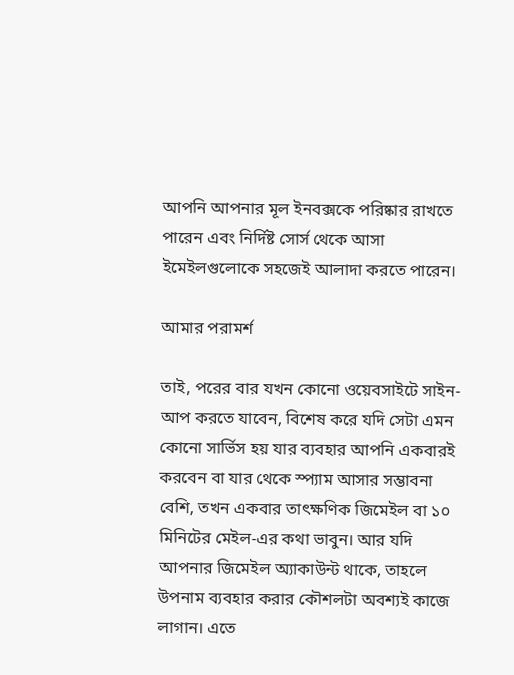আপনি আপনার মূল ইনবক্সকে পরিষ্কার রাখতে পারেন এবং নির্দিষ্ট সোর্স থেকে আসা ইমেইলগুলোকে সহজেই আলাদা করতে পারেন।

আমার পরামর্শ

তাই, পরের বার যখন কোনো ওয়েবসাইটে সাইন-আপ করতে যাবেন, বিশেষ করে যদি সেটা এমন কোনো সার্ভিস হয় যার ব্যবহার আপনি একবারই করবেন বা যার থেকে স্প্যাম আসার সম্ভাবনা বেশি, তখন একবার তাৎক্ষণিক জিমেইল বা ১০ মিনিটের মেইল-এর কথা ভাবুন। আর যদি আপনার জিমেইল অ্যাকাউন্ট থাকে, তাহলে উপনাম ব্যবহার করার কৌশলটা অবশ্যই কাজে লাগান। এতে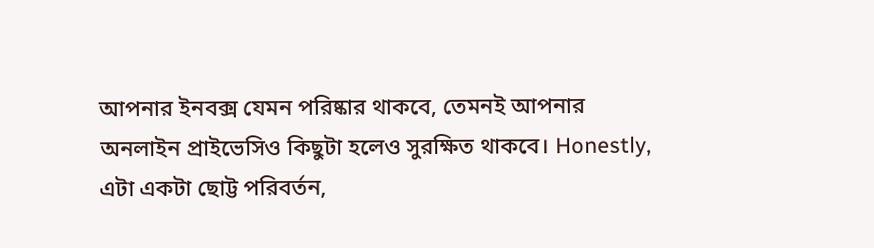আপনার ইনবক্স যেমন পরিষ্কার থাকবে, তেমনই আপনার অনলাইন প্রাইভেসিও কিছুটা হলেও সুরক্ষিত থাকবে। Honestly, এটা একটা ছোট্ট পরিবর্তন,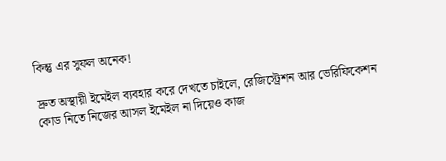কিন্তু এর সুফল অনেক!

দ্রুত অস্থায়ী ইমেইল ব্যবহার করে দেখতে চাইলে, রেজিস্ট্রেশন আর ভেরিফিকেশন কোড নিতে নিজের আসল ইমেইল না দিয়েও কাজ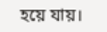হয়ে যায়।